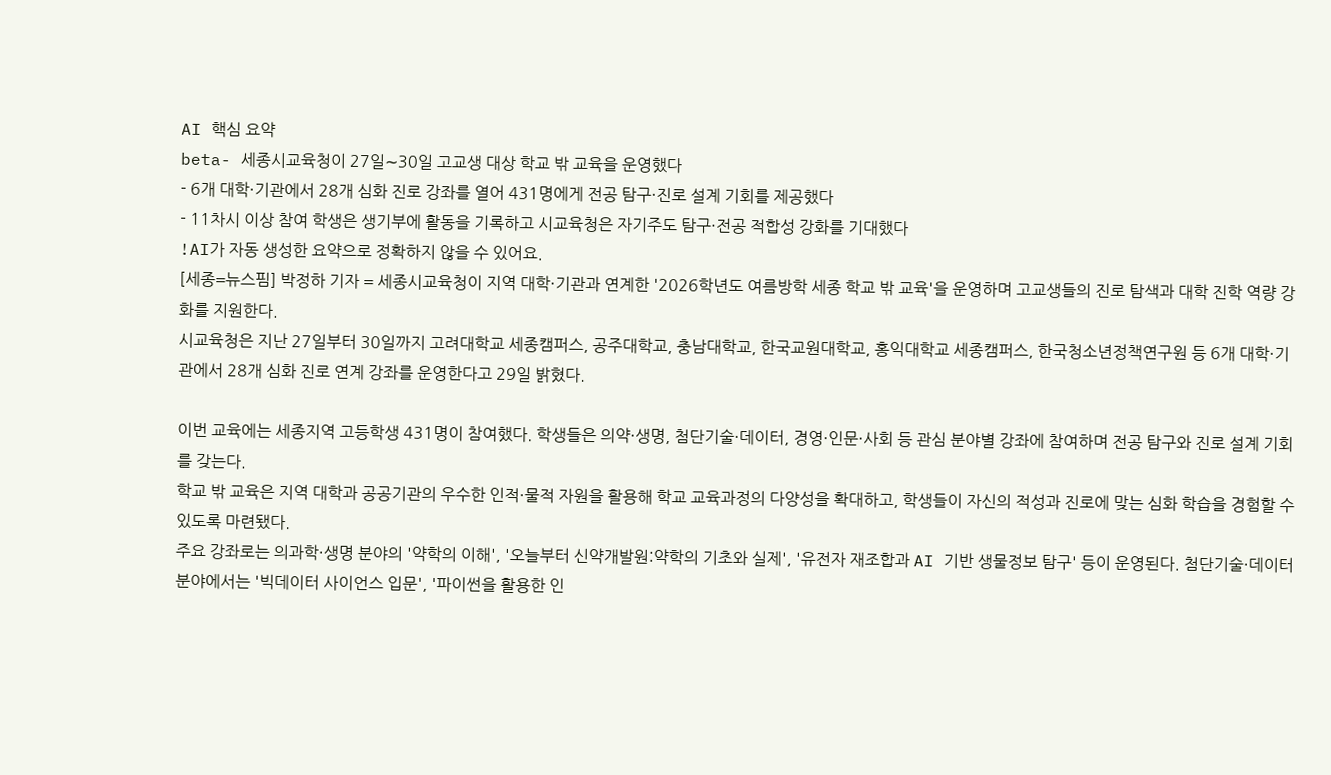AI 핵심 요약
beta- 세종시교육청이 27일∼30일 고교생 대상 학교 밖 교육을 운영했다
- 6개 대학·기관에서 28개 심화 진로 강좌를 열어 431명에게 전공 탐구·진로 설계 기회를 제공했다
- 11차시 이상 참여 학생은 생기부에 활동을 기록하고 시교육청은 자기주도 탐구·전공 적합성 강화를 기대했다
!AI가 자동 생성한 요약으로 정확하지 않을 수 있어요.
[세종=뉴스핌] 박정하 기자 = 세종시교육청이 지역 대학·기관과 연계한 '2026학년도 여름방학 세종 학교 밖 교육'을 운영하며 고교생들의 진로 탐색과 대학 진학 역량 강화를 지원한다.
시교육청은 지난 27일부터 30일까지 고려대학교 세종캠퍼스, 공주대학교, 충남대학교, 한국교원대학교, 홍익대학교 세종캠퍼스, 한국청소년정책연구원 등 6개 대학·기관에서 28개 심화 진로 연계 강좌를 운영한다고 29일 밝혔다.

이번 교육에는 세종지역 고등학생 431명이 참여했다. 학생들은 의약·생명, 첨단기술·데이터, 경영·인문·사회 등 관심 분야별 강좌에 참여하며 전공 탐구와 진로 설계 기회를 갖는다.
학교 밖 교육은 지역 대학과 공공기관의 우수한 인적·물적 자원을 활용해 학교 교육과정의 다양성을 확대하고, 학생들이 자신의 적성과 진로에 맞는 심화 학습을 경험할 수 있도록 마련됐다.
주요 강좌로는 의과학·생명 분야의 '약학의 이해', '오늘부터 신약개발원:약학의 기초와 실제', '유전자 재조합과 AI 기반 생물정보 탐구' 등이 운영된다. 첨단기술·데이터 분야에서는 '빅데이터 사이언스 입문', '파이썬을 활용한 인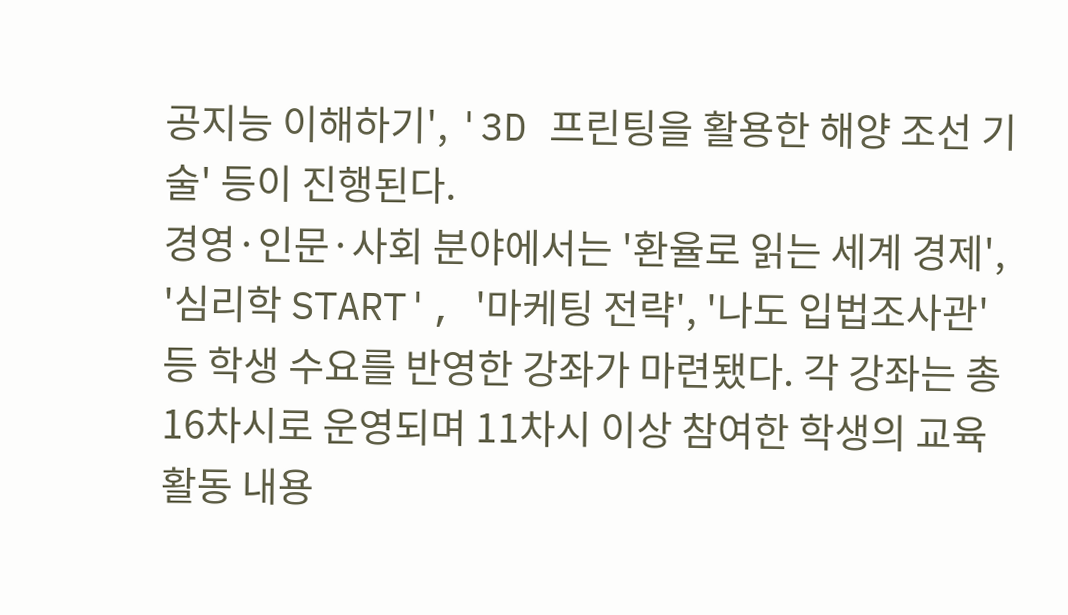공지능 이해하기', '3D 프린팅을 활용한 해양 조선 기술' 등이 진행된다.
경영·인문·사회 분야에서는 '환율로 읽는 세계 경제', '심리학 START', '마케팅 전략', '나도 입법조사관' 등 학생 수요를 반영한 강좌가 마련됐다. 각 강좌는 총 16차시로 운영되며 11차시 이상 참여한 학생의 교육 활동 내용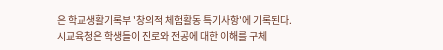은 학교생활기록부 '창의적 체험활동 특기사항'에 기록된다.
시교육청은 학생들이 진로와 전공에 대한 이해를 구체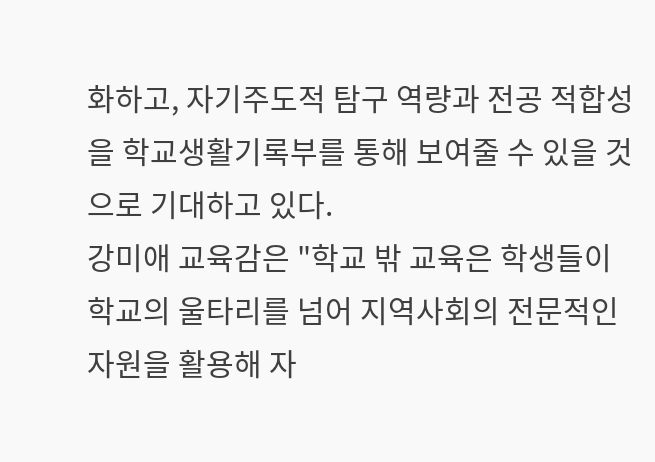화하고, 자기주도적 탐구 역량과 전공 적합성을 학교생활기록부를 통해 보여줄 수 있을 것으로 기대하고 있다.
강미애 교육감은 "학교 밖 교육은 학생들이 학교의 울타리를 넘어 지역사회의 전문적인 자원을 활용해 자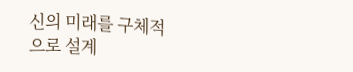신의 미래를 구체적으로 설계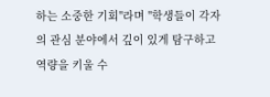하는 소중한 기회"라며 "학생들이 각자의 관심 분야에서 깊이 있게 탐구하고 역량을 키울 수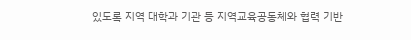있도록 지역 대학과 기관 등 지역교육공동체와 협력 기반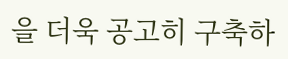을 더욱 공고히 구축하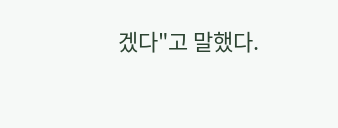겠다"고 말했다.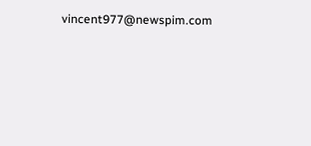vincent977@newspim.com